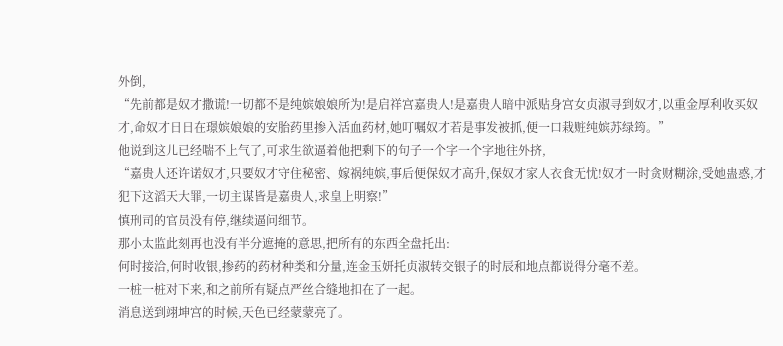外倒,
“先前都是奴才撒谎!一切都不是纯嫔娘娘所为!是启祥宫嘉贵人!是嘉贵人暗中派贴身宫女贞淑寻到奴才,以重金厚利收买奴才,命奴才日日在璟嫔娘娘的安胎药里掺入活血药材,她叮嘱奴才若是事发被抓,便一口栽赃纯嫔苏绿筠。”
他说到这儿已经喘不上气了,可求生欲逼着他把剩下的句子一个字一个字地往外挤,
“嘉贵人还许诺奴才,只要奴才守住秘密、嫁祸纯嫔,事后便保奴才高升,保奴才家人衣食无忧!奴才一时贪财糊涂,受她蛊惑,才犯下这滔天大罪,一切主谋皆是嘉贵人,求皇上明察!”
慎刑司的官员没有停,继续逼问细节。
那小太监此刻再也没有半分遮掩的意思,把所有的东西全盘托出:
何时接洽,何时收银,掺药的药材种类和分量,连金玉妍托贞淑转交银子的时辰和地点都说得分毫不差。
一桩一桩对下来,和之前所有疑点严丝合缝地扣在了一起。
消息送到翊坤宫的时候,天色已经蒙蒙亮了。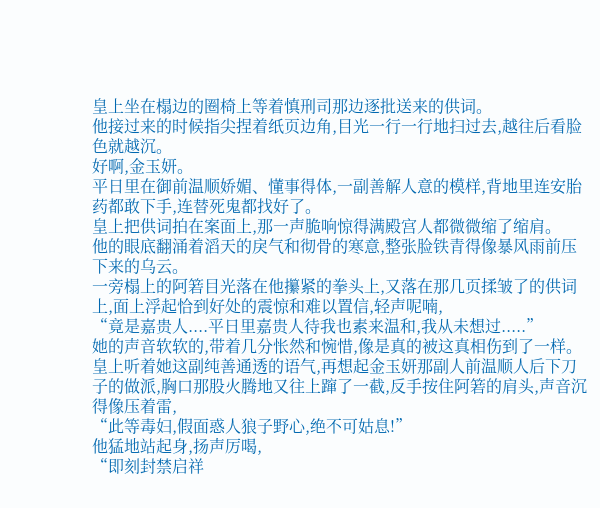皇上坐在榻边的圈椅上等着慎刑司那边逐批送来的供词。
他接过来的时候指尖捏着纸页边角,目光一行一行地扫过去,越往后看脸色就越沉。
好啊,金玉妍。
平日里在御前温顺娇媚、懂事得体,一副善解人意的模样,背地里连安胎药都敢下手,连替死鬼都找好了。
皇上把供词拍在案面上,那一声脆响惊得满殿宫人都微微缩了缩肩。
他的眼底翻涌着滔天的戾气和彻骨的寒意,整张脸铁青得像暴风雨前压下来的乌云。
一旁榻上的阿箬目光落在他攥紧的拳头上,又落在那几页揉皱了的供词上,面上浮起恰到好处的震惊和难以置信,轻声呢喃,
“竟是嘉贵人....平日里嘉贵人待我也素来温和,我从未想过.....”
她的声音软软的,带着几分怅然和惋惜,像是真的被这真相伤到了一样。
皇上听着她这副纯善通透的语气,再想起金玉妍那副人前温顺人后下刀子的做派,胸口那股火腾地又往上蹿了一截,反手按住阿箬的肩头,声音沉得像压着雷,
“此等毒妇,假面惑人狼子野心,绝不可姑息!”
他猛地站起身,扬声厉喝,
“即刻封禁启祥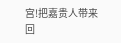宫!把嘉贵人带来回